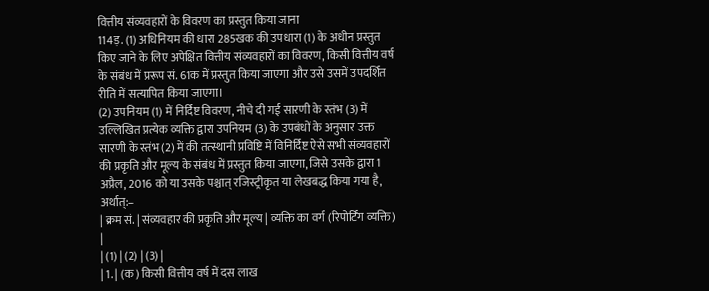वित्तीय संव्यवहारों के विवरण का प्रस्तुत किया जाना
114ड़. (1) अधिनियम की धारा 285खक की उपधारा (1) के अधीन प्रस्तुत किए जाने के लिए अपेक्षित वित्तीय संव्यवहारों का विवरण, किसी वित्तीय वर्ष के संबंध में प्ररूप सं. 61क में प्रस्तुत किया जाएगा और उसे उसमें उपदर्शित रीति में सत्यापित किया जाएगा।
(2) उपनियम (1) में निर्दिष्ट विवरण, नीचे दी गई सारणी के स्तंभ (3) में उल्लिखित प्रत्येक व्यक्ति द्वारा उपनियम (3) के उपबंधों के अनुसार उक्त सारणी के स्तंभ (2) में की तत्स्थानी प्रविष्टि में विनिर्दिष्ट ऐसे सभी संव्यवहारों की प्रकृति और मूल्य के संबंध में प्रस्तुत किया जाएगा, जिसे उसके द्वारा 1 अप्रैल, 2016 को या उसके पश्चात् रजिस्ट्रीकृत या लेखबद्ध किया गया है, अर्थात्:–
| क्रम सं. | संव्यवहार की प्रकृति और मूल्य | व्यक्ति का वर्ग (रिपोर्टिंग व्यक्ति) |
| (1) | (2) | (3) |
| 1. | (क) किसी वित्तीय वर्ष में दस लाख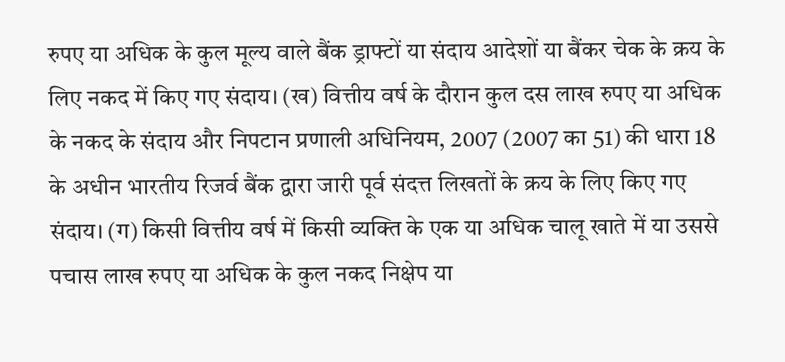रुपए या अधिक के कुल मूल्य वाले बैंक ड्राफ्टों या संदाय आदेशों या बैंकर चेक के क्रय के लिए नकद में किए गए संदाय। (ख) वित्तीय वर्ष के दौरान कुल दस लाख रुपए या अधिक के नकद के संदाय और निपटान प्रणाली अधिनियम, 2007 (2007 का 51) की धारा 18 के अधीन भारतीय रिजर्व बैंक द्वारा जारी पूर्व संदत्त लिखतों के क्रय के लिए किए गए संदाय। (ग) किसी वित्तीय वर्ष में किसी व्यक्ति के एक या अधिक चालू खाते में या उससे पचास लाख रुपए या अधिक के कुल नकद निक्षेप या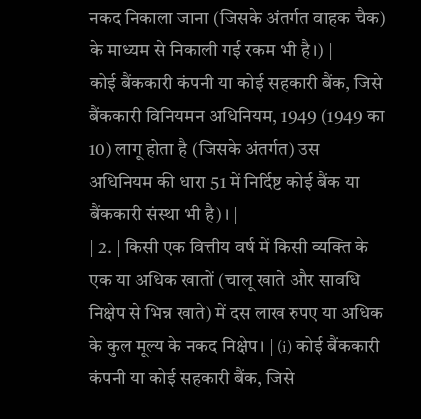नकद निकाला जाना (जिसके अंतर्गत वाहक चैक) के माध्यम से निकाली गई रकम भी है।) |
कोई बैंककारी कंपनी या कोई सहकारी बैंक, जिसे बैंककारी विनियमन अधिनियम, 1949 (1949 का 10) लागू होता है (जिसके अंतर्गत) उस अधिनियम की धारा 51 में निर्दिष्ट कोई बैंक या बैंककारी संस्था भी है)। |
| 2. | किसी एक वित्तीय वर्ष में किसी व्यक्ति के एक या अधिक खातों (चालू खाते और सावधि निक्षेप से भिन्न खाते) में दस लाख रुपए या अधिक के कुल मूल्य के नकद निक्षेप। | (i) कोई बैंककारी कंपनी या कोई सहकारी बैंक, जिसे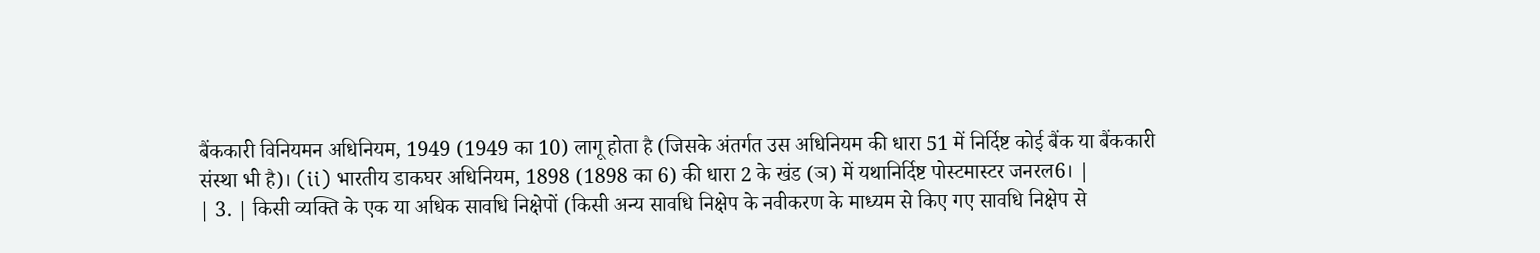बैंककारी विनियमन अधिनियम, 1949 (1949 का 10) लागू होता है (जिसके अंतर्गत उस अधिनियम की धारा 51 में निर्दिष्ट कोई बैंक या बैंककारी संस्था भी है)। (ii) भारतीय डाकघर अधिनियम, 1898 (1898 का 6) की धारा 2 के खंड (ञ) में यथानिर्दिष्ट पोस्टमास्टर जनरल6। |
| 3. | किसी व्यक्ति के एक या अधिक सावधि निक्षेपों (किसी अन्य सावधि निक्षेप के नवीकरण के माध्यम से किए गए सावधि निक्षेप से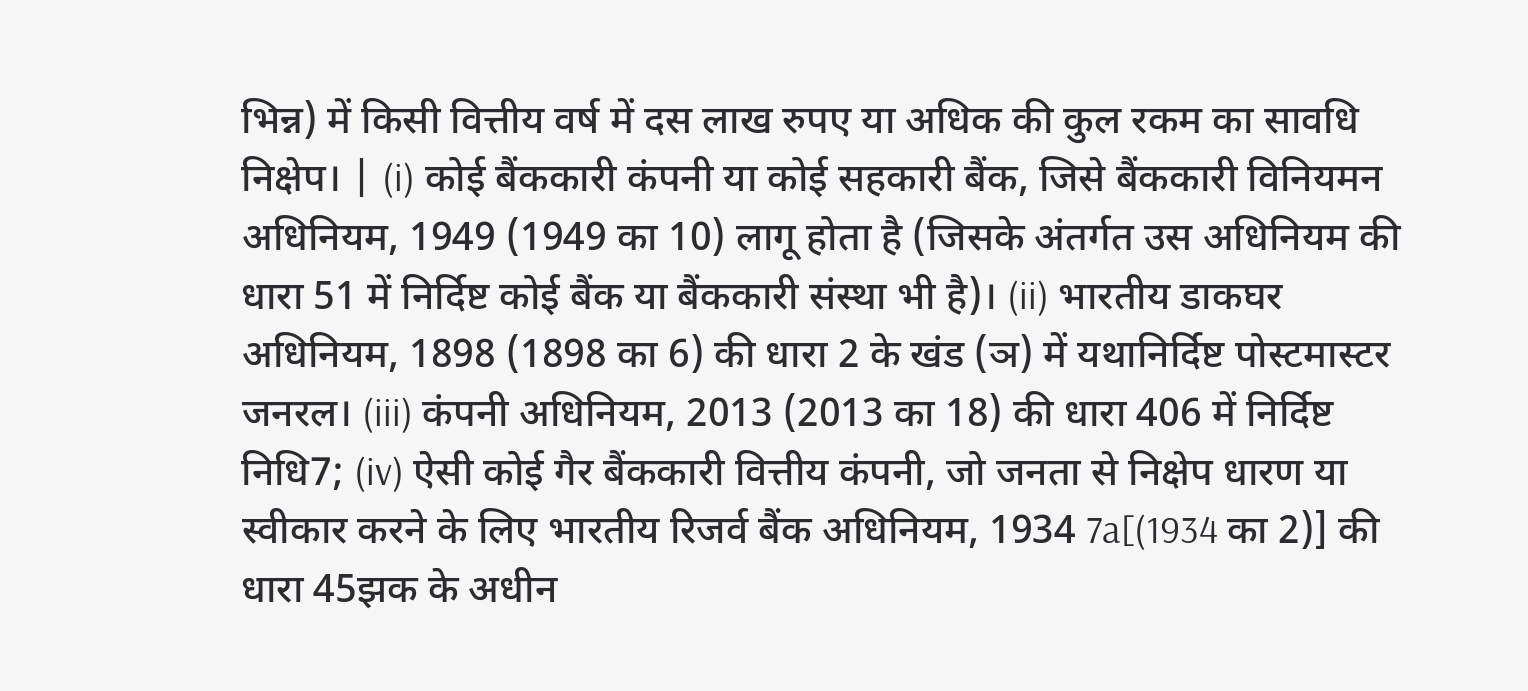भिन्न) में किसी वित्तीय वर्ष में दस लाख रुपए या अधिक की कुल रकम का सावधि निक्षेप। | (i) कोई बैंककारी कंपनी या कोई सहकारी बैंक, जिसे बैंककारी विनियमन अधिनियम, 1949 (1949 का 10) लागू होता है (जिसके अंतर्गत उस अधिनियम की धारा 51 में निर्दिष्ट कोई बैंक या बैंककारी संस्था भी है)। (ii) भारतीय डाकघर अधिनियम, 1898 (1898 का 6) की धारा 2 के खंड (ञ) में यथानिर्दिष्ट पोस्टमास्टर जनरल। (iii) कंपनी अधिनियम, 2013 (2013 का 18) की धारा 406 में निर्दिष्ट निधि7; (iv) ऐसी कोई गैर बैंककारी वित्तीय कंपनी, जो जनता से निक्षेप धारण या स्वीकार करने के लिए भारतीय रिजर्व बैंक अधिनियम, 1934 7a[(1934 का 2)] की धारा 45झक के अधीन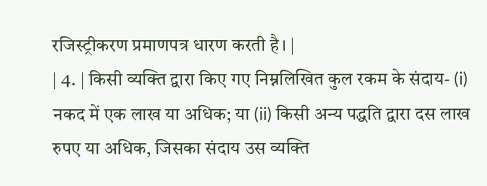रजिस्ट्रीकरण प्रमाणपत्र धारण करती है। |
| 4. | किसी व्यक्ति द्वारा किए गए निम्नलिखित कुल रकम के संदाय- (i) नकद में एक लाख या अधिक; या (ii) किसी अन्य पद्धति द्वारा दस लाख रुपए या अधिक, जिसका संदाय उस व्यक्ति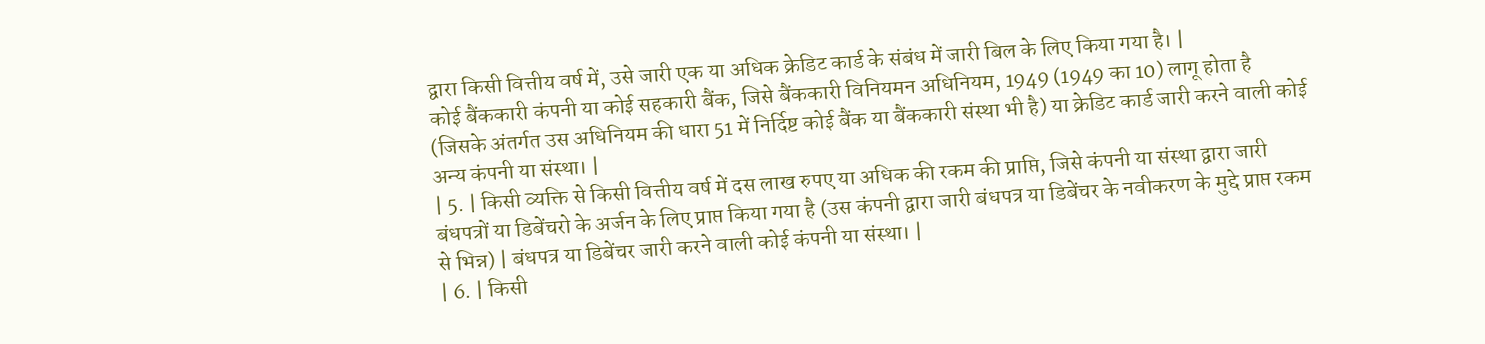द्वारा किसी वित्तीय वर्ष में, उसे जारी एक या अधिक क्रेडिट कार्ड के संबंध में जारी बिल के लिए किया गया है। |
कोई बैंककारी कंपनी या कोई सहकारी बैंक, जिसे बैंककारी विनियमन अधिनियम, 1949 (1949 का 10) लागू होता है (जिसके अंतर्गत उस अधिनियम की धारा 51 में निर्दिष्ट कोई बैंक या बैंककारी संस्था भी है) या क्रेडिट कार्ड जारी करने वाली कोई अन्य कंपनी या संस्था। |
| 5. | किसी व्यक्ति से किसी वित्तीय वर्ष में दस लाख रुपए या अधिक की रकम की प्राप्ति, जिसे कंपनी या संस्था द्वारा जारी बंधपत्रों या डिबेंचरो के अर्जन के लिए प्राप्त किया गया है (उस कंपनी द्वारा जारी बंधपत्र या डिबेंचर के नवीकरण के मुद्दे प्राप्त रकम से भिन्न) | बंधपत्र या डिबेंचर जारी करने वाली कोई कंपनी या संस्था। |
| 6. | किसी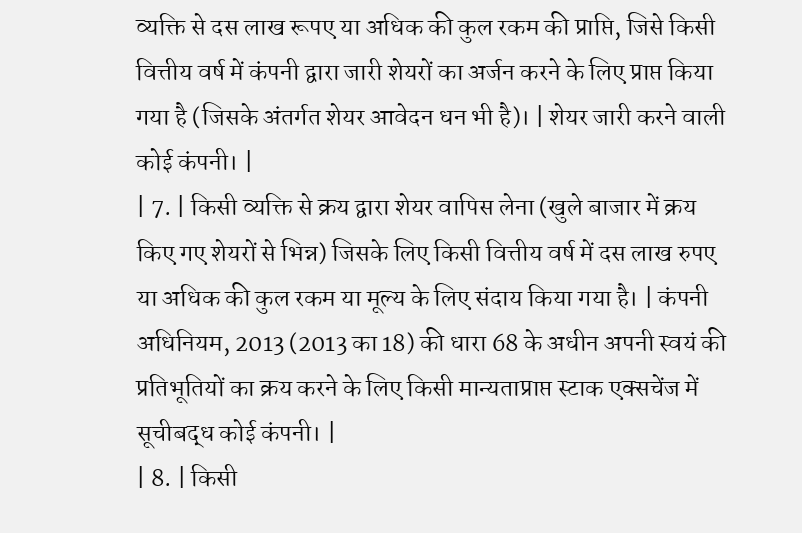व्यक्ति से दस लाख रूपए या अधिक की कुल रकम की प्राप्ति, जिसे किसी वित्तीय वर्ष में कंपनी द्वारा जारी शेयरों का अर्जन करने के लिए प्राप्त किया गया है (जिसके अंतर्गत शेयर आवेदन धन भी है)। | शेयर जारी करने वाली कोई कंपनी। |
| 7. | किसी व्यक्ति से क्रय द्वारा शेयर वापिस लेना (खुले बाजार में क्रय किए गए शेयरों से भिन्न) जिसके लिए किसी वित्तीय वर्ष में दस लाख रुपए या अधिक की कुल रकम या मूल्य के लिए संदाय किया गया है। | कंपनी अधिनियम, 2013 (2013 का 18) की धारा 68 के अधीन अपनी स्वयं की प्रतिभूतियों का क्रय करने के लिए किसी मान्यताप्राप्त स्टाक एक्सचेंज में सूचीबद्ध कोई कंपनी। |
| 8. | किसी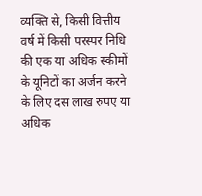व्यक्ति से, किसी वित्तीय वर्ष में किसी परस्पर निधि की एक या अधिक स्कीमों के यूनिटों का अर्जन करने के लिए दस लाख रुपए या अधिक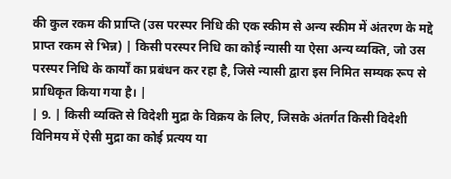की कुल रकम की प्राप्ति (उस परस्पर निधि की एक स्कीम से अन्य स्कीम में अंतरण के मद्दे प्राप्त रकम से भिन्न) | किसी परस्पर निधि का कोई न्यासी या ऐसा अन्य व्यक्ति, जो उस परस्पर निधि के कार्यों का प्रबंधन कर रहा है, जिसे न्यासी द्वारा इस निमित सम्यक रूप से प्राधिकृत किया गया है। |
| 9. | किसी व्यक्ति से विदेशी मुद्रा के विक्रय के लिए, जिसके अंतर्गत किसी विदेशी विनिमय में ऐसी मुद्रा का कोई प्रत्यय या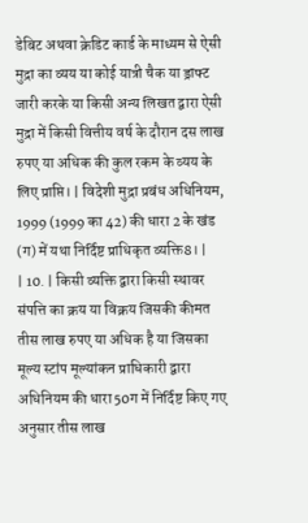डेबिट अथवा क्रेडिट कार्ड के माध्यम से ऐसी मुद्रा का व्यय या कोई यात्री चैक या ड्राफ्ट जारी करके या किसी अन्य लिखत द्वारा ऐसी मुद्रा में किसी वित्तीय वर्ष के दौरान दस लाख रुपए या अधिक की कुल रकम के व्यय के लिए प्राप्ति। | विदेशी मुद्रा प्रबंध अधिनियम, 1999 (1999 का 42) की धारा 2 के खंड (ग) में यथा निर्दिष्ट प्राधिकृत व्यक्ति8। |
| 10. | किसी व्यक्ति द्वारा किसी स्थावर संपत्ति का क्रय या विक्रय जिसकी कीमत तीस लाख रुपए या अधिक है या जिसका मूल्य स्टांप मूल्यांकन प्राधिकारी द्वारा अधिनियम की धारा 50ग में निर्दिष्ट किए गए अनुसार तीस लाख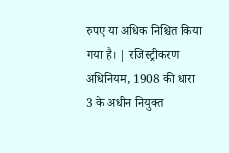रुपए या अधिक निश्चित किया गया है। | रजिस्ट्रीकरण अधिनियम, 1908 की धारा 3 के अधीन नियुक्त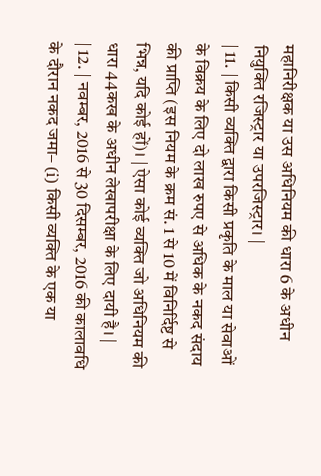महानिरीक्षक या उस अधिनियम की धारा 6 के अधीन नियुक्ति रजिस्ट्रार या उपरजिस्ट्रार। |
| 11. | किसी व्यक्ति द्वारा किसी प्रकृति के माल या सेवाओं के विक्रय के लिए दो लाख रुपए से अधिक के नकद संदाय की प्राप्ति (इस नियम के क्रम सं. 1 से 10 में विनिर्दिष्ट से भिन्न, यदि कोई हों)। | ऐसा कोई व्यक्ति जो अधिनियम की धारा 44कख के अधीन लेखापरीक्षा के लिए दायी है। |
| 12. | नवम्बर, 2016 से 30 दिसम्बर, 2016 की कालावधि के दौरान नकद जमा– (i) किसी व्यक्ति के एक या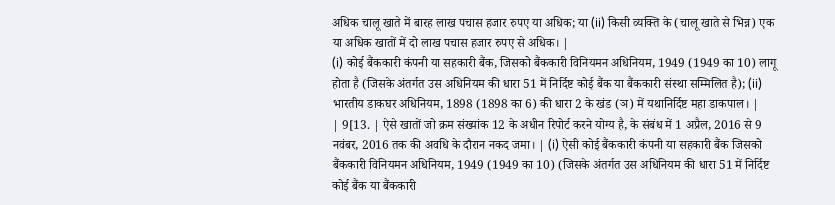अधिक चालू खाते में बारह लाख पचास हजार रुपए या अधिक; या (ii) किसी व्यक्ति के (चालू खाते से भिन्न) एक या अधिक खातों में दो लाख पचास हजार रुपए से अधिक। |
(i) कोई बैंककारी कंपनी या सहकारी बैंक, जिसको बैंककारी विनियमन अधिनियम, 1949 (1949 का 10) लागू होता है (जिसके अंतर्गत उस अधिनियम की धारा 51 में निर्दिष्ट कोई बैंक या बैंककारी संस्था सम्मिलित है); (ii) भारतीय डाकघर अधिनियम, 1898 (1898 का 6) की धारा 2 के खंड (ञ) में यथानिर्दिष्ट महा डाकपाल। |
| 9[13. | ऐसे खातों जो क्रम संख्यांक 12 के अधीन रिपोर्ट करने योग्य है, के संबंध में 1 अप्रैल, 2016 से 9 नवंबर, 2016 तक की अवधि के दौरान नकद जमा। | (i) ऐसी कोई बैंककारी कंपनी या सहकारी बैंक जिसको बैंककारी विनियमन अधिनियम, 1949 (1949 का 10) (जिसके अंतर्गत उस अधिनियम की धारा 51 में निर्दिष्ट कोई बैंक या बैंककारी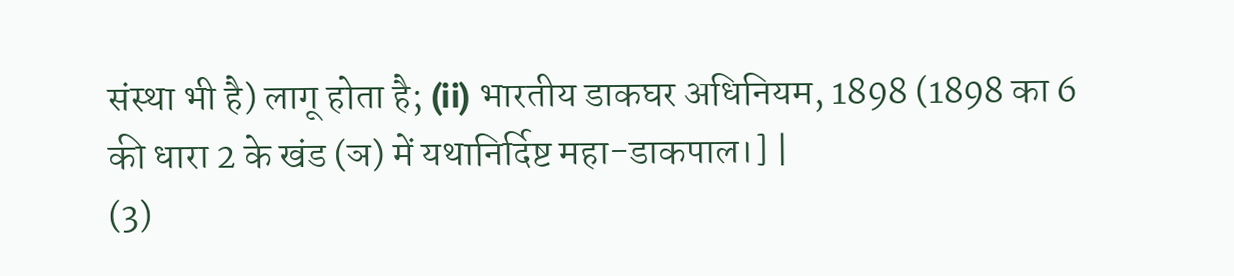संस्था भी है) लागू होता है; (ii) भारतीय डाकघर अधिनियम, 1898 (1898 का 6 की धारा 2 के खंड (ञ) में यथानिर्दिष्ट महा-डाकपाल।] |
(3)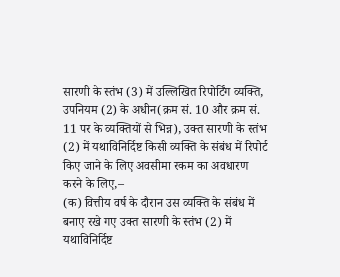सारणी के स्तंभ (3) में उल्लिखित रिपोर्टिंग व्यक्ति, उपनियम (2) के अधीन(क्रम सं. 10 और क्रम सं. 11 पर के व्यक्तियों से भिन्न), उक्त सारणी के स्तंभ (2) में यथाविनिर्दिष्ट किसी व्यक्ति के संबंध में रिपोर्ट किए जाने के लिए अवसीमा रकम का अवधारण करने के लिए,–
(क) वित्तीय वर्ष के दौरान उस व्यक्ति के संबंध में बनाए रखे गए उक्त सारणी के स्तंभ (2) में यथाविनिर्दिष्ट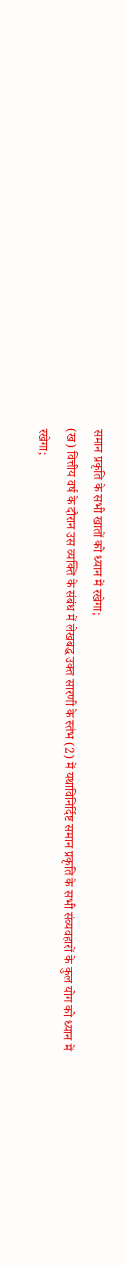समान प्रकृति के सभी खातों को ध्यान में रखेगा;
(ख) वित्तीय वर्ष के दौरान उस व्यक्ति के संबंध में लेखबद्ध उक्त सारणी के स्तंभ (2) में यथाविनिर्दिष्ट समान प्रकृति के सभी संव्यवहारों के कुल योग को ध्यान में रखेगा;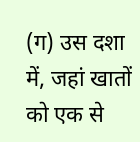(ग) उस दशा में, जहां खातों को एक से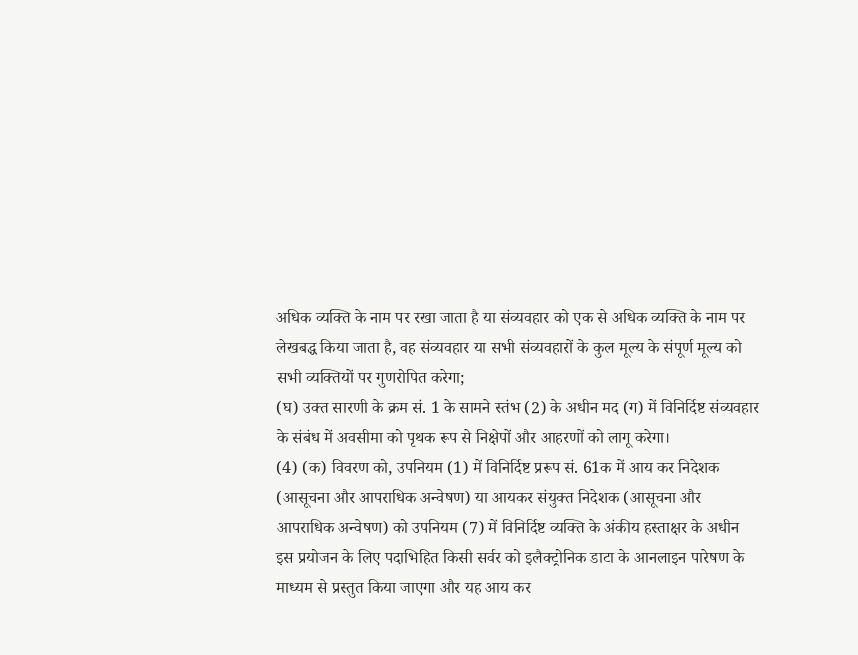अधिक व्यक्ति के नाम पर रखा जाता है या संव्यवहार को एक से अधिक व्यक्ति के नाम पर लेखबद्ध किया जाता है, वह संव्यवहार या सभी संव्यवहारों के कुल मूल्य के संपूर्ण मूल्य को सभी व्यक्तियों पर गुणरोपित करेगा;
(घ) उक्त सारणी के क्रम सं. 1 के सामने स्तंभ (2) के अधीन मद (ग) में विनिर्दिष्ट संव्यवहार के संबंध में अवसीमा को पृथक रूप से निक्षेपों और आहरणों को लागू करेगा।
(4) (क) विवरण को, उपनियम (1) में विनिर्दिष्ट प्ररूप सं. 61क में आय कर निदेशक (आसूचना और आपराधिक अन्वेषण) या आयकर संयुक्त निदेशक (आसूचना और आपराधिक अन्वेषण) को उपनियम (7) में विनिर्दिष्ट व्यक्ति के अंकीय हस्ताक्षर के अधीन इस प्रयोजन के लिए पदाभिहित किसी सर्वर को इलैक्ट्रोनिक डाटा के आनलाइन पारेषण के माध्यम से प्रस्तुत किया जाएगा और यह आय कर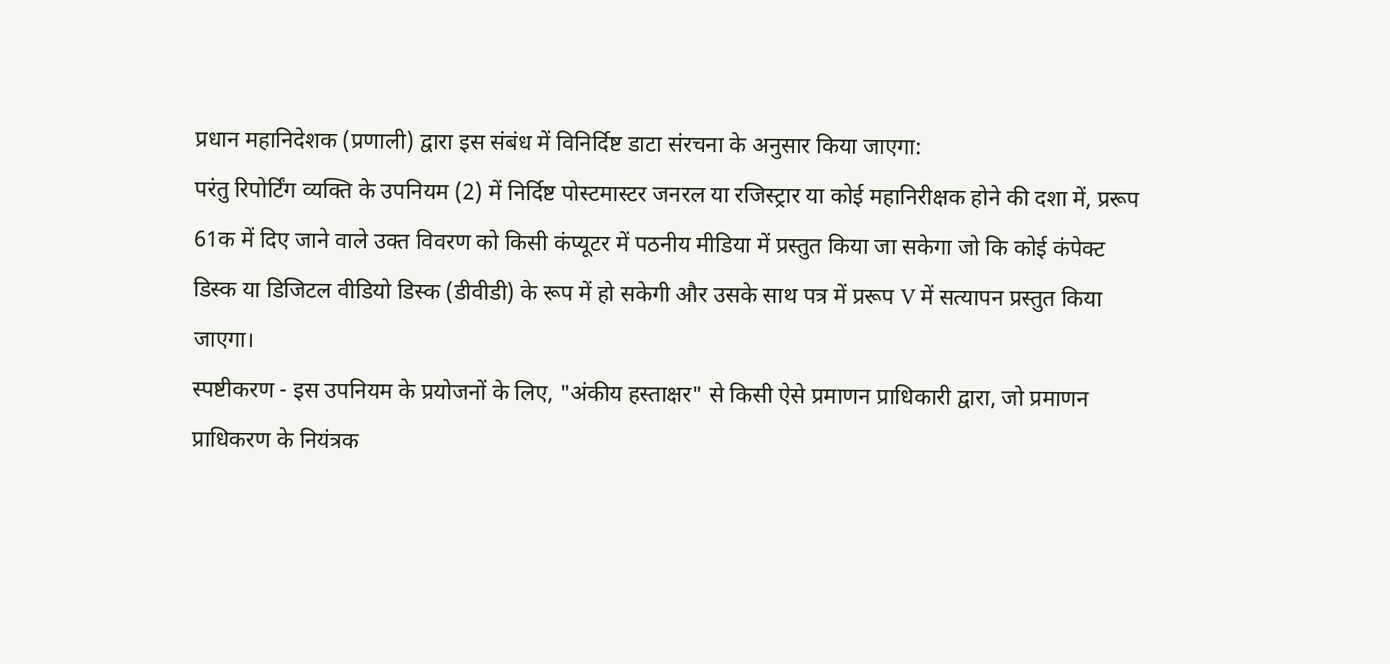प्रधान महानिदेशक (प्रणाली) द्वारा इस संबंध में विनिर्दिष्ट डाटा संरचना के अनुसार किया जाएगा:
परंतु रिपोर्टिंग व्यक्ति के उपनियम (2) में निर्दिष्ट पोस्टमास्टर जनरल या रजिस्ट्रार या कोई महानिरीक्षक होने की दशा में, प्ररूप 61क में दिए जाने वाले उक्त विवरण को किसी कंप्यूटर में पठनीय मीडिया में प्रस्तुत किया जा सकेगा जो कि कोई कंपेक्ट डिस्क या डिजिटल वीडियो डिस्क (डीवीडी) के रूप में हो सकेगी और उसके साथ पत्र में प्ररूप V में सत्यापन प्रस्तुत किया जाएगा।
स्पष्टीकरण - इस उपनियम के प्रयोजनों के लिए, "अंकीय हस्ताक्षर" से किसी ऐसे प्रमाणन प्राधिकारी द्वारा, जो प्रमाणन प्राधिकरण के नियंत्रक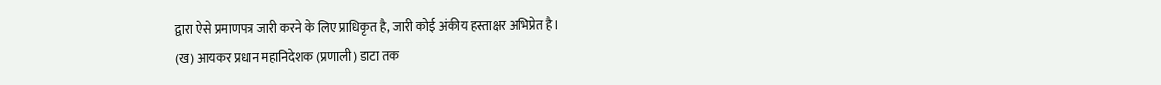द्वारा ऐसे प्रमाणपत्र जारी करने के लिए प्राधिकृत है, जारी कोई अंकीय हस्ताक्षर अभिप्रेत है।
(ख) आयकर प्रधान महानिदेशक (प्रणाली) डाटा तक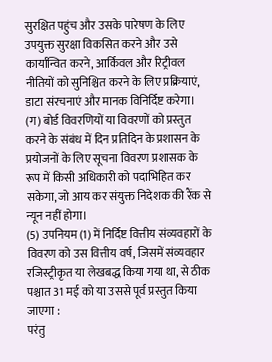सुरक्षित पहुंच और उसके पारेषण के लिए उपयुक्त सुरक्षा विकसित करने और उसे कार्यान्वित करने, आर्किवल और रिट्रीवल नीतियों को सुनिश्चित करने के लिए प्रक्रियाएं, डाटा संरचनाएं और मानक विनिर्दिष्ट करेगा।
(ग) बोर्ड विवरणियों या विवरणों को प्रस्तुत करने के संबंध में दिन प्रतिदिन के प्रशासन के प्रयोजनों के लिए सूचना विवरण प्रशासक के रूप में किसी अधिकारी को पदाभिहित कर सकेगा, जो आय कर संयुक्त निदेशक की रैंक से न्यून नहीं होगा।
(5) उपनियम (1) में निर्दिष्ट वित्तीय संव्यवहारों के विवरण को उस वित्तीय वर्ष, जिसमें संव्यवहार रजिस्ट्रीकृत या लेखबद्ध किया गया था, से ठीक पश्चात 31 मई को या उससे पूर्व प्रस्तुत किया जाएगा :
परंतु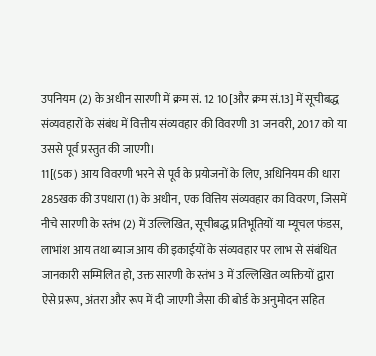उपनियम (2) के अधीन सारणी में क्रम सं. 12 10[और क्रम सं.13] में सूचीबद्ध संव्यवहारों के संबंध में वित्तीय संव्यवहार की विवरणी 31 जनवरी, 2017 को या उससे पूर्व प्रस्तुत की जाएगी।
11[(5क) आय विवरणी भरने से पूर्व के प्रयोजनों के लिए, अधिनियम की धारा 285खक की उपधारा (1) के अधीन, एक वित्तिय संव्यवहार का विवरण, जिसमें नीचे सारणी के स्तंभ (2) में उल्लिखित, सूचीबद्ध प्रतिभूतियों या म्यूचल फंडस, लाभांश आय तथा ब्याज आय की इकाईयों के संव्यवहार पर लाभ से संबंधित जानकारी सम्मिलित हो, उक्त सारणी के स्तंभ 3 में उल्लिखित व्यक्तियों द्वारा ऐसे प्ररूप, अंतरा और रूप में दी जाएगी जैसा की बोर्ड के अनुमोदन सहित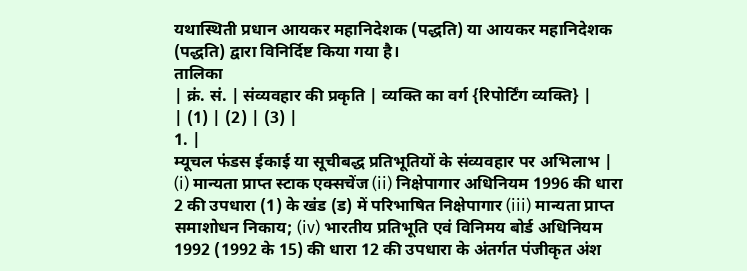यथास्थिती प्रधान आयकर महानिदेशक (पद्धति) या आयकर महानिदेशक (पद्धति) द्वारा विनिर्दिष्ट किया गया है।
तालिका
| क्रं. सं. | संव्यवहार की प्रकृति | व्यक्ति का वर्ग {रिपोर्टिंग व्यक्ति} |
| (1) | (2) | (3) |
1. |
म्यूचल फंडस ईकाई या सूचीबद्ध प्रतिभूतियों के संव्यवहार पर अभिलाभ |
(i) मान्यता प्राप्त स्टाक एक्सचेंज (ii) निक्षेपागार अधिनियम 1996 की धारा 2 की उपधारा (1) के खंड (ड) में परिभाषित निक्षेपागार (iii) मान्यता प्राप्त समाशोधन निकाय; (iv) भारतीय प्रतिभूति एवं विनिमय बोर्ड अधिनियम 1992 (1992 के 15) की धारा 12 की उपधारा के अंतर्गत पंजीकृत अंश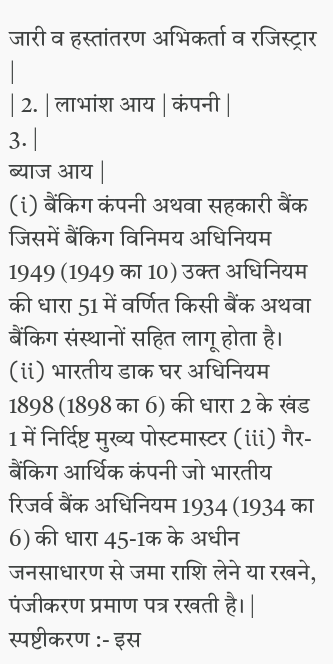जारी व हस्तांतरण अभिकर्ता व रजिस्ट्रार |
| 2. | लाभांश आय | कंपनी |
3. |
ब्याज आय |
(i) बैंकिग कंपनी अथवा सहकारी बैंक जिसमें बैंकिग विनिमय अधिनियम 1949 (1949 का 10) उक्त अधिनियम की धारा 51 में वर्णित किसी बैंक अथवा बैंकिग संस्थानों सहित लागू होता है। (ii) भारतीय डाक घर अधिनियम 1898 (1898 का 6) की धारा 2 के खंड 1 में निर्दिष्ट मुख्य पोस्टमास्टर (iii) गैर-बैंकिग आर्थिक कंपनी जो भारतीय रिजर्व बैंक अधिनियम 1934 (1934 का 6) की धारा 45-1क के अधीन जनसाधारण से जमा राशि लेने या रखने, पंजीकरण प्रमाण पत्र रखती है। |
स्पष्टीकरण :- इस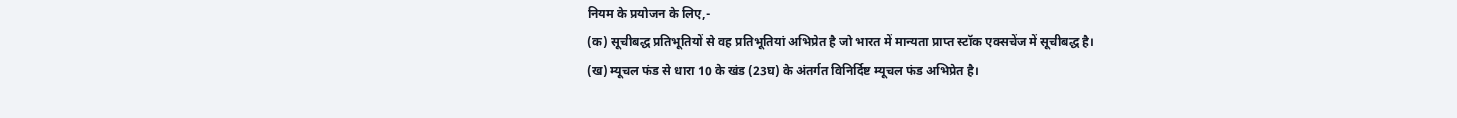नियम के प्रयोजन के लिए,-
(क) सूचीबद्ध प्रतिभूतियों से वह प्रतिभूतियां अभिप्रेत है जो भारत में मान्यता प्राप्त स्टॉक एक्सचेंज में सूचीबद्ध है।
(ख) म्यूचल फंड से धारा 10 के खंड (23घ) के अंतर्गत विनिर्दिष्ट म्यूचल फंड अभिप्रेत है।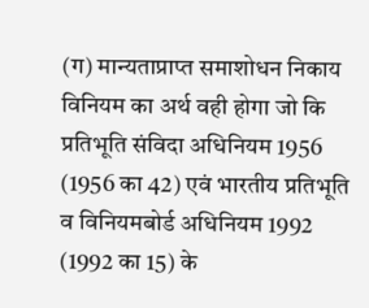(ग) मान्यताप्राप्त समाशोधन निकाय विनियम का अर्थ वही होगा जो कि प्रतिभूति संविदा अधिनियम 1956 (1956 का 42) एवं भारतीय प्रतिभूति व विनियमबोर्ड अधिनियम 1992 (1992 का 15) के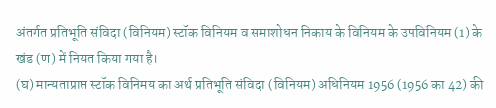अंतर्गत प्रतिभूति संविदा (विनियम) स्टॉक विनियम व समाशोधन निकाय के विनियम के उपविनियम (1) के खंड (ण) में नियत किया गया है।
(घ) मान्यताप्राप्त स्टॉक विनिमय का अर्थ प्रतिभूति संविदा (विनियम) अधिनियम 1956 (1956 का 42) की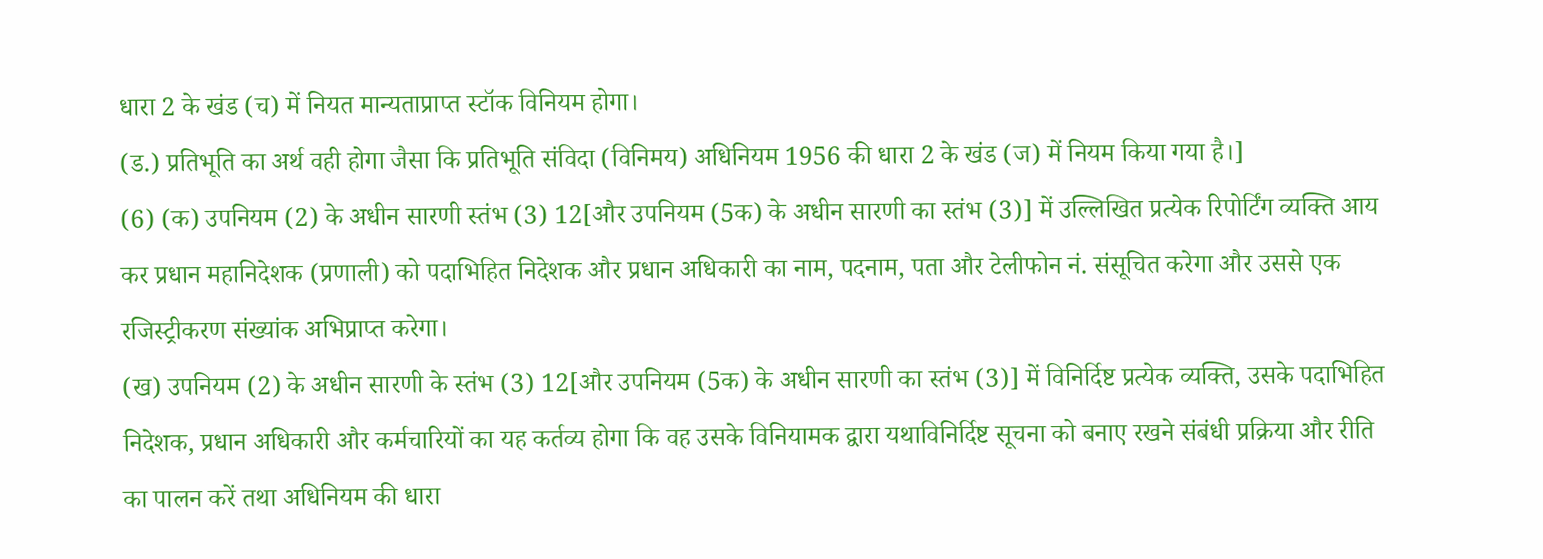धारा 2 के खंड (च) में नियत मान्यताप्राप्त स्टॉक विनियम होगा।
(ड.) प्रतिभूति का अर्थ वही होगा जैसा कि प्रतिभूति संविदा (विनिमय) अधिनियम 1956 की धारा 2 के खंड (ज) में नियम किया गया है।]
(6) (क) उपनियम (2) के अधीन सारणी स्तंभ (3) 12[और उपनियम (5क) के अधीन सारणी का स्तंभ (3)] में उल्लिखित प्रत्येक रिपोर्टिंग व्यक्ति आय कर प्रधान महानिदेशक (प्रणाली) को पदाभिहित निदेशक और प्रधान अधिकारी का नाम, पदनाम, पता और टेलीफोन नं. संसूचित करेगा और उससे एक रजिस्ट्रीकरण संख्यांक अभिप्राप्त करेगा।
(ख) उपनियम (2) के अधीन सारणी के स्तंभ (3) 12[और उपनियम (5क) के अधीन सारणी का स्तंभ (3)] में विनिर्दिष्ट प्रत्येक व्यक्ति, उसके पदाभिहित निदेशक, प्रधान अधिकारी और कर्मचारियों का यह कर्तव्य होगा कि वह उसके विनियामक द्वारा यथाविनिर्दिष्ट सूचना को बनाए रखने संबंधी प्रक्रिया और रीति का पालन करें तथा अधिनियम की धारा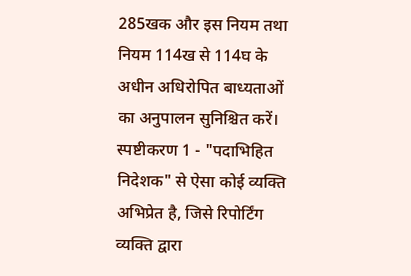285खक और इस नियम तथा नियम 114ख से 114घ के अधीन अधिरोपित बाध्यताओं का अनुपालन सुनिश्चित करें।
स्पष्टीकरण 1 - "पदाभिहित निदेशक" से ऐसा कोई व्यक्ति अभिप्रेत है, जिसे रिपोर्टिंग व्यक्ति द्वारा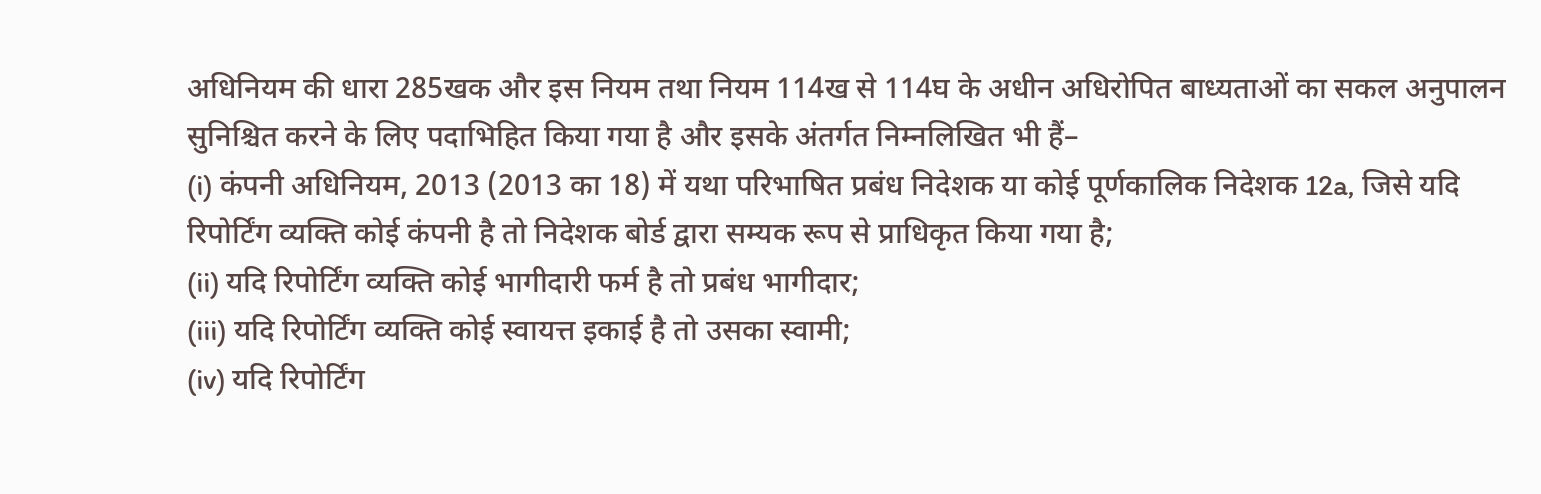अधिनियम की धारा 285खक और इस नियम तथा नियम 114ख से 114घ के अधीन अधिरोपित बाध्यताओं का सकल अनुपालन सुनिश्चित करने के लिए पदाभिहित किया गया है और इसके अंतर्गत निम्नलिखित भी हैं–
(i) कंपनी अधिनियम, 2013 (2013 का 18) में यथा परिभाषित प्रबंध निदेशक या कोई पूर्णकालिक निदेशक 12a, जिसे यदि रिपोर्टिंग व्यक्ति कोई कंपनी है तो निदेशक बोर्ड द्वारा सम्यक रूप से प्राधिकृत किया गया है;
(ii) यदि रिपोर्टिंग व्यक्ति कोई भागीदारी फर्म है तो प्रबंध भागीदार;
(iii) यदि रिपोर्टिंग व्यक्ति कोई स्वायत्त इकाई है तो उसका स्वामी;
(iv) यदि रिपोर्टिंग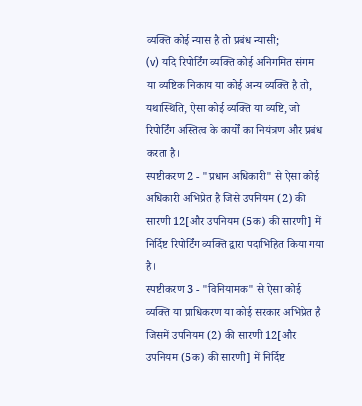व्यक्ति कोई न्यास है तो प्रबंध न्यासी;
(v) यदि रिपोर्टिंग व्यक्ति कोई अनिगमित संगम या व्यष्टिक निकाय या कोई अन्य व्यक्ति है तो, यथास्थिति, ऐसा कोई व्यक्ति या व्यष्टि, जो रिपोर्टिंग अस्तित्व के कार्यों का नियंत्रण और प्रबंध करता है।
स्पष्टीकरण 2 - "प्रधान अधिकारी" से ऐसा कोई अधिकारी अभिप्रेत है जिसे उपनियम (2) की सारणी 12[और उपनियम (5क) की सारणी] में निर्दिष्ट रिपोर्टिंग व्यक्ति द्वारा पदाभिहित किया गया है।
स्पष्टीकरण 3 - "विनियामक" से ऐसा कोई व्यक्ति या प्राधिकरण या कोई सरकार अभिप्रेत है जिसमें उपनियम (2) की सारणी 12[और उपनियम (5क) की सारणी] में निर्दिष्ट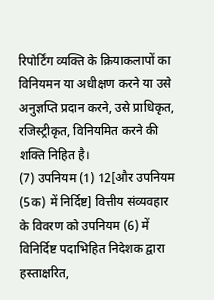रिपोर्टिंग व्यक्ति के क्रियाकलापों का विनियमन या अधीक्षण करने या उसे अनुज्ञप्ति प्रदान करने, उसे प्राधिकृत, रजिस्ट्रीकृत, विनियमित करने की शक्ति निहित है।
(7) उपनियम (1) 12[और उपनियम (5क) में निर्दिष्ट] वित्तीय संव्यवहार के विवरण को उपनियम (6) में विनिर्दिष्ट पदाभिहित निदेशक द्वारा हस्ताक्षरित,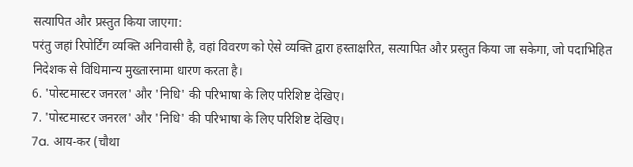सत्यापित और प्रस्तुत किया जाएगा:
परंतु जहां रिपोर्टिंग व्यक्ति अनिवासी है, वहां विवरण को ऐसे व्यक्ति द्वारा हस्ताक्षरित, सत्यापित और प्रस्तुत किया जा सकेगा, जो पदाभिहित निदेशक से विधिमान्य मुख्तारनामा धारण करता है।
6. 'पोस्टमास्टर जनरल' और 'निधि' की परिभाषा के लिए परिशिष्ट देखिए।
7. 'पोस्टमास्टर जनरल' और 'निधि' की परिभाषा के लिए परिशिष्ट देखिए।
7a. आय-कर (चौथा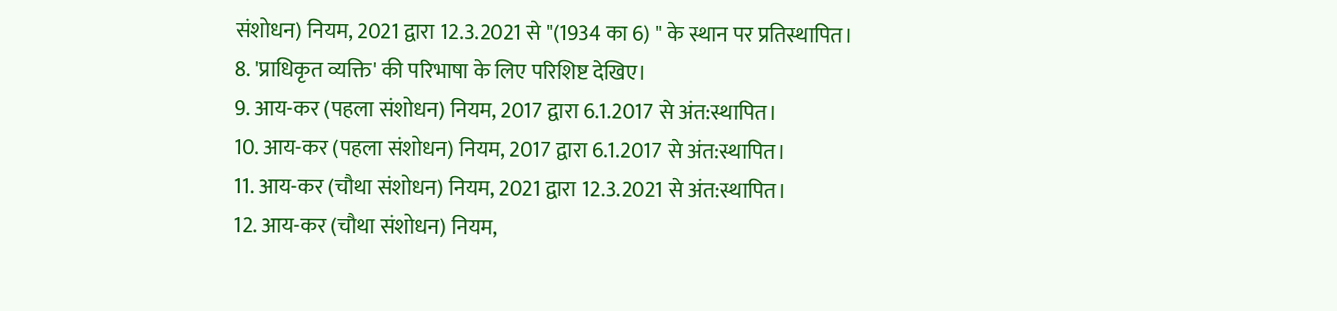संशोधन) नियम, 2021 द्वारा 12.3.2021 से "(1934 का 6) " के स्थान पर प्रतिस्थापित।
8. 'प्राधिकृत व्यक्ति' की परिभाषा के लिए परिशिष्ट देखिए।
9. आय-कर (पहला संशोधन) नियम, 2017 द्वारा 6.1.2017 से अंत:स्थापित।
10. आय-कर (पहला संशोधन) नियम, 2017 द्वारा 6.1.2017 से अंत:स्थापित।
11. आय-कर (चौथा संशोधन) नियम, 2021 द्वारा 12.3.2021 से अंत:स्थापित।
12. आय-कर (चौथा संशोधन) नियम,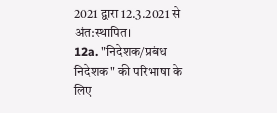2021 द्वारा 12.3.2021 से अंत:स्थापित।
12a. "निदेशक/प्रबंध निदेशक" की परिभाषा के लिए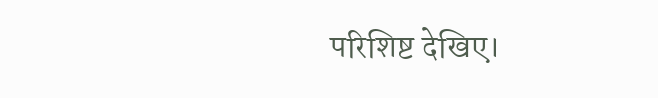परिशिष्ट देखिए।